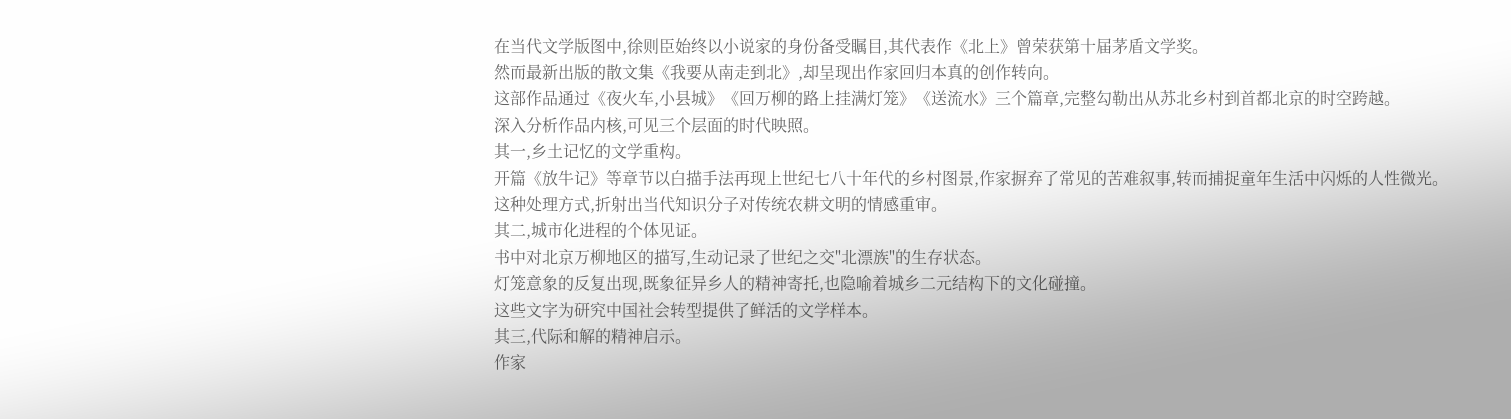在当代文学版图中,徐则臣始终以小说家的身份备受瞩目,其代表作《北上》曾荣获第十届茅盾文学奖。
然而最新出版的散文集《我要从南走到北》,却呈现出作家回归本真的创作转向。
这部作品通过《夜火车,小县城》《回万柳的路上挂满灯笼》《送流水》三个篇章,完整勾勒出从苏北乡村到首都北京的时空跨越。
深入分析作品内核,可见三个层面的时代映照。
其一,乡土记忆的文学重构。
开篇《放牛记》等章节以白描手法再现上世纪七八十年代的乡村图景,作家摒弃了常见的苦难叙事,转而捕捉童年生活中闪烁的人性微光。
这种处理方式,折射出当代知识分子对传统农耕文明的情感重审。
其二,城市化进程的个体见证。
书中对北京万柳地区的描写,生动记录了世纪之交"北漂族"的生存状态。
灯笼意象的反复出现,既象征异乡人的精神寄托,也隐喻着城乡二元结构下的文化碰撞。
这些文字为研究中国社会转型提供了鲜活的文学样本。
其三,代际和解的精神启示。
作家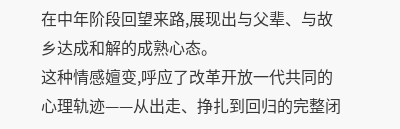在中年阶段回望来路,展现出与父辈、与故乡达成和解的成熟心态。
这种情感嬗变,呼应了改革开放一代共同的心理轨迹——从出走、挣扎到回归的完整闭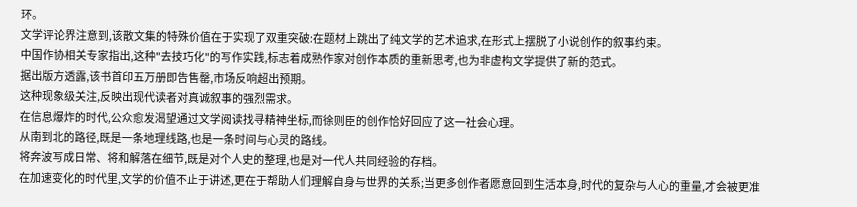环。
文学评论界注意到,该散文集的特殊价值在于实现了双重突破:在题材上跳出了纯文学的艺术追求,在形式上摆脱了小说创作的叙事约束。
中国作协相关专家指出,这种"去技巧化"的写作实践,标志着成熟作家对创作本质的重新思考,也为非虚构文学提供了新的范式。
据出版方透露,该书首印五万册即告售罄,市场反响超出预期。
这种现象级关注,反映出现代读者对真诚叙事的强烈需求。
在信息爆炸的时代,公众愈发渴望通过文学阅读找寻精神坐标,而徐则臣的创作恰好回应了这一社会心理。
从南到北的路径,既是一条地理线路,也是一条时间与心灵的路线。
将奔波写成日常、将和解落在细节,既是对个人史的整理,也是对一代人共同经验的存档。
在加速变化的时代里,文学的价值不止于讲述,更在于帮助人们理解自身与世界的关系;当更多创作者愿意回到生活本身,时代的复杂与人心的重量,才会被更准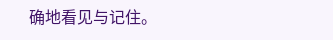确地看见与记住。